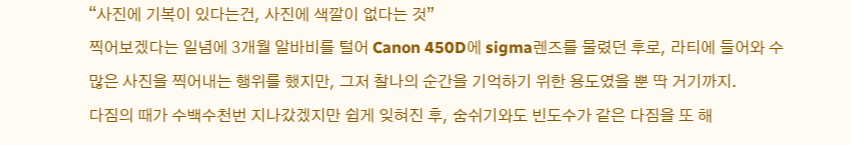“사진에 기복이 있다는건, 사진에 색깔이 없다는 것”
찍어보겠다는 일념에 3개월 알바비를 털어 Canon 450D에 sigma렌즈를 물렸던 후로, 라티에 들어와 수많은 사진을 찍어내는 행위를 했지만, 그저 찰나의 순간을 기억하기 위한 용도였을 뿐 딱 거기까지.
다짐의 때가 수백수천번 지나갔겠지만 쉽게 잊혀진 후, 숨쉬기와도 빈도수가 같은 다짐을 또 해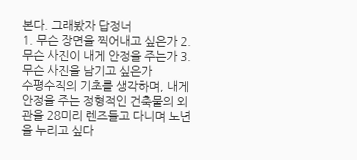본다. 그래봤자 답정너
1. 무슨 장면을 찍어내고 싶은가 2. 무슨 사진이 내게 안정을 주는가 3. 무슨 사진을 남기고 싶은가
수평수직의 기초를 생각하며, 내게 안정을 주는 정형적인 건축물의 외관을 28미리 렌즈들고 다니며 노년을 누리고 싶다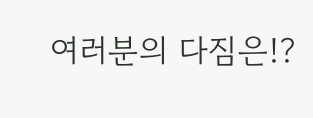여러분의 다짐은!?